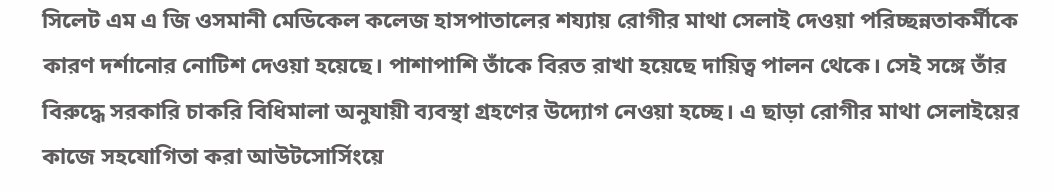সিলেট এম এ জি ওসমানী মেডিকেল কলেজ হাসপাতালের শয্যায় রোগীর মাথা সেলাই দেওয়া পরিচ্ছন্নতাকর্মীকে কারণ দর্শানোর নোটিশ দেওয়া হয়েছে। পাশাপাশি তাঁকে বিরত রাখা হয়েছে দায়িত্ব পালন থেকে। সেই সঙ্গে তাঁর বিরুদ্ধে সরকারি চাকরি বিধিমালা অনুযায়ী ব্যবস্থা গ্রহণের উদ্যোগ নেওয়া হচ্ছে। এ ছাড়া রোগীর মাথা সেলাইয়ের কাজে সহযোগিতা করা আউটসোর্সিংয়ে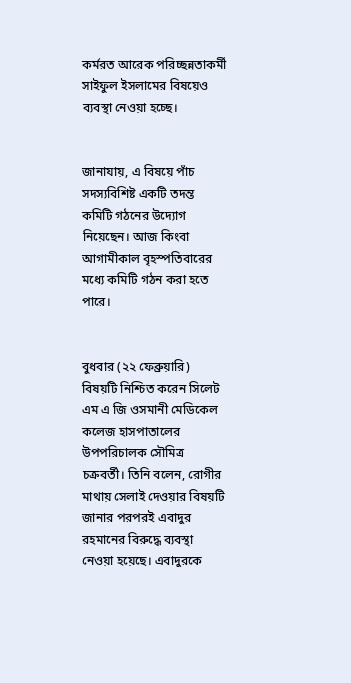কর্মরত আরেক পরিচ্ছন্নতাকর্মী সাইফুল ইসলামের বিষয়েও ব্যবস্থা নেওয়া হচ্ছে।


জানাযায়, এ বিষয়ে পাঁচ সদস্যবিশিষ্ট একটি তদন্ত কমিটি গঠনের উদ্যোগ নিয়েছেন। আজ কিংবা আগামীকাল বৃহস্পতিবারের মধ্যে কমিটি গঠন করা হতে পারে।


বুধবার (২২ ফেব্রুয়ারি) বিষয়টি নিশ্চিত করেন সিলেট এম এ জি ওসমানী মেডিকেল কলেজ হাসপাতালের উপপরিচালক সৌমিত্র চক্রবর্তী। তিনি বলেন, রোগীর মাথায় সেলাই দেওয়ার বিষয়টি জানার পরপরই এবাদুর রহমানের বিরুদ্ধে ব্যবস্থা নেওয়া হয়েছে। এবাদুরকে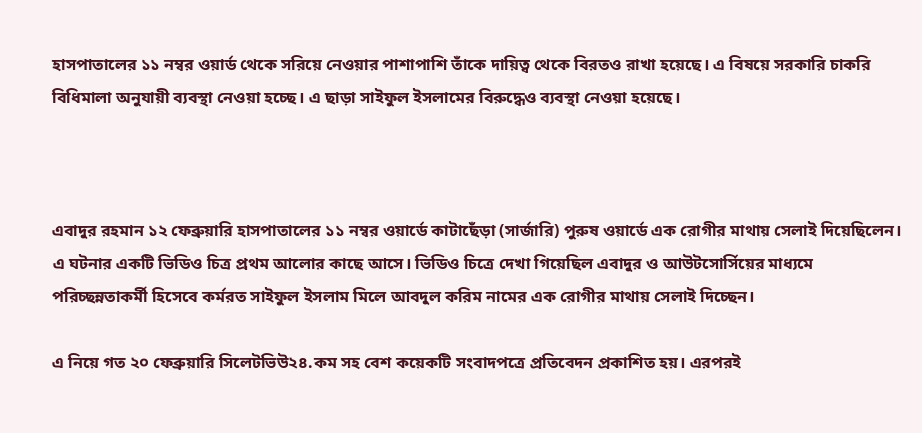হাসপাতালের ১১ নম্বর ওয়ার্ড থেকে সরিয়ে নেওয়ার পাশাপাশি তাঁকে দায়িত্ব থেকে বিরতও রাখা হয়েছে। এ বিষয়ে সরকারি চাকরি বিধিমালা অনুযায়ী ব্যবস্থা নেওয়া হচ্ছে। এ ছাড়া সাইফুল ইসলামের বিরুদ্ধেও ব্যবস্থা নেওয়া হয়েছে।



এবাদুর রহমান ১২ ফেব্রুয়ারি হাসপাতালের ১১ নম্বর ওয়ার্ডে কাটাছেঁড়া (সার্জারি) পুরুষ ওয়ার্ডে এক রোগীর মাথায় সেলাই দিয়েছিলেন। এ ঘটনার একটি ভিডিও চিত্র প্রথম আলোর কাছে আসে। ভিডিও চিত্রে দেখা গিয়েছিল এবাদুর ও আউটসোর্সিয়ের মাধ্যমে পরিচ্ছন্নতাকর্মী হিসেবে কর্মরত সাইফুল ইসলাম মিলে আবদুল করিম নামের এক রোগীর মাথায় সেলাই দিচ্ছেন।

এ নিয়ে গত ২০ ফেব্রুয়ারি সিলেটভিউ২৪.কম সহ বেশ কয়েকটি সংবাদপত্রে প্রতিবেদন প্রকাশিত হয়। এরপরই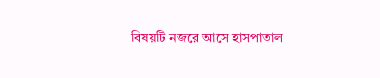বিষয়টি নজরে আসে হাসপাতাল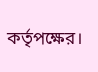কর্তৃপক্ষের।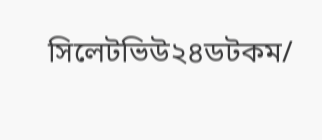সিলেটভিউ২৪ডটকম/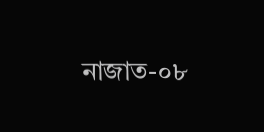নাজাত-০৮